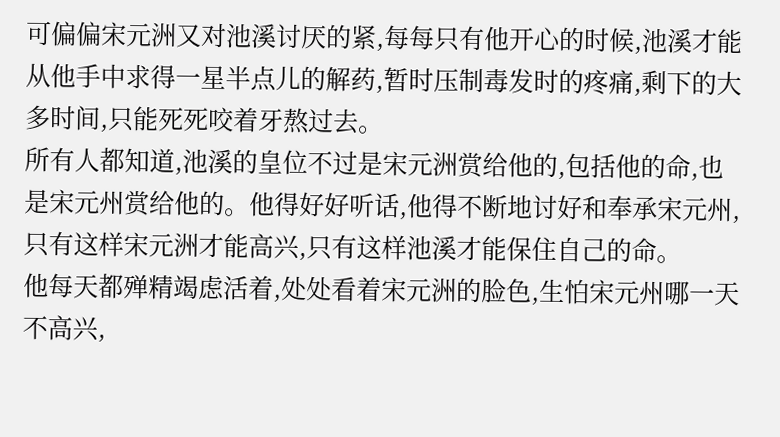可偏偏宋元洲又对池溪讨厌的紧,每每只有他开心的时候,池溪才能从他手中求得一星半点儿的解药,暂时压制毒发时的疼痛,剩下的大多时间,只能死死咬着牙熬过去。
所有人都知道,池溪的皇位不过是宋元洲赏给他的,包括他的命,也是宋元州赏给他的。他得好好听话,他得不断地讨好和奉承宋元州,只有这样宋元洲才能高兴,只有这样池溪才能保住自己的命。
他每天都殚精竭虑活着,处处看着宋元洲的脸色,生怕宋元州哪一天不高兴,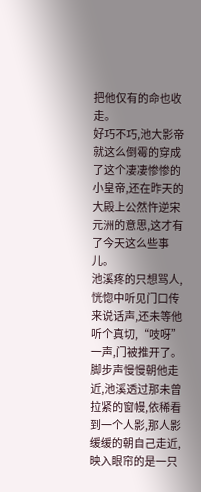把他仅有的命也收走。
好巧不巧,池大影帝就这么倒霉的穿成了这个凄凄惨惨的小皇帝,还在昨天的大殿上公然忤逆宋元洲的意思,这才有了今天这么些事儿。
池溪疼的只想骂人,恍惚中听见门口传来说话声,还未等他听个真切,“吱呀”一声,门被推开了。
脚步声慢慢朝他走近,池溪透过那未曾拉紧的窗幔,依稀看到一个人影,那人影缓缓的朝自己走近,映入眼帘的是一只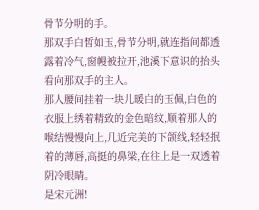骨节分明的手。
那双手白皙如玉,骨节分明,就连指间都透露着冷气,窗幔被拉开,池溪下意识的抬头看向那双手的主人。
那人腰间挂着一块儿暖白的玉佩,白色的衣服上绣着精致的金色暗纹,顺着那人的喉结慢慢向上,几近完美的下颌线,轻轻抿着的薄唇,高挺的鼻梁,在往上是一双透着阴冷眼睛。
是宋元洲!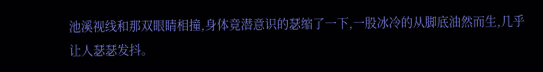池溪视线和那双眼睛相撞,身体竟潜意识的瑟缩了一下,一股冰冷的从脚底油然而生,几乎让人瑟瑟发抖。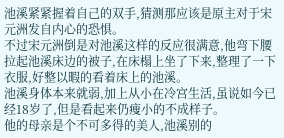池溪紧紧握着自己的双手,猜测那应该是原主对于宋元洲发自内心的恐惧。
不过宋元洲倒是对池溪这样的反应很满意,他弯下腰拉起池溪床边的被子,在床榻上坐了下来,整理了一下衣服,好整以暇的看着床上的池溪。
池溪身体本来就弱,加上从小在冷宫生活,虽说如今已经18岁了,但是看起来仍瘦小的不成样子。
他的母亲是个不可多得的美人,池溪别的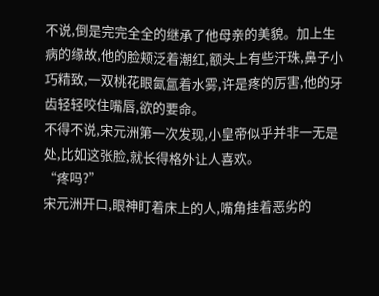不说,倒是完完全全的继承了他母亲的美貌。加上生病的缘故,他的脸颊泛着潮红,额头上有些汗珠,鼻子小巧精致,一双桃花眼氤氲着水雾,许是疼的厉害,他的牙齿轻轻咬住嘴唇,欲的要命。
不得不说,宋元洲第一次发现,小皇帝似乎并非一无是处,比如这张脸,就长得格外让人喜欢。
“疼吗?”
宋元洲开口,眼神盯着床上的人,嘴角挂着恶劣的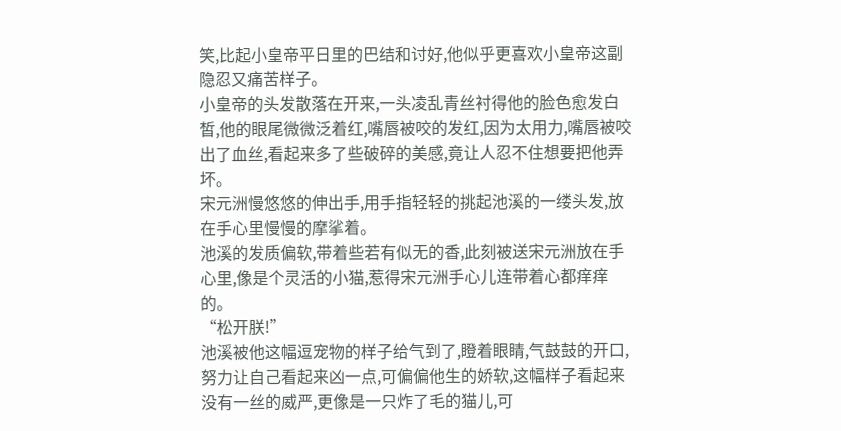笑,比起小皇帝平日里的巴结和讨好,他似乎更喜欢小皇帝这副隐忍又痛苦样子。
小皇帝的头发散落在开来,一头凌乱青丝衬得他的脸色愈发白皙,他的眼尾微微泛着红,嘴唇被咬的发红,因为太用力,嘴唇被咬出了血丝,看起来多了些破碎的美感,竟让人忍不住想要把他弄坏。
宋元洲慢悠悠的伸出手,用手指轻轻的挑起池溪的一缕头发,放在手心里慢慢的摩挲着。
池溪的发质偏软,带着些若有似无的香,此刻被送宋元洲放在手心里,像是个灵活的小猫,惹得宋元洲手心儿连带着心都痒痒的。
“松开朕!”
池溪被他这幅逗宠物的样子给气到了,瞪着眼睛,气鼓鼓的开口,努力让自己看起来凶一点,可偏偏他生的娇软,这幅样子看起来没有一丝的威严,更像是一只炸了毛的猫儿,可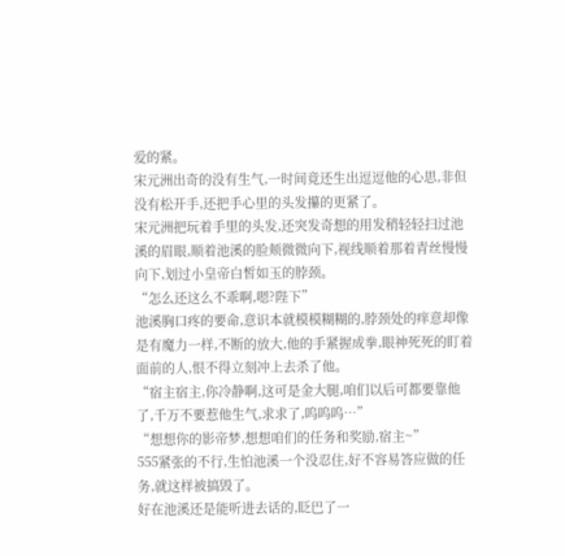爱的紧。
宋元洲出奇的没有生气,一时间竟还生出逗逗他的心思,非但没有松开手,还把手心里的头发攥的更紧了。
宋元洲把玩着手里的头发,还突发奇想的用发稍轻轻扫过池溪的眉眼,顺着池溪的脸颊微微向下,视线顺着那着青丝慢慢向下,划过小皇帝白皙如玉的脖颈。
“怎么还这么不乖啊,嗯?陛下”
池溪胸口疼的要命,意识本就模模糊糊的,脖颈处的痒意却像是有魔力一样,不断的放大,他的手紧握成拳,眼神死死的盯着面前的人,恨不得立刻冲上去杀了他。
“宿主宿主,你冷静啊,这可是金大腿,咱们以后可都要靠他了,千万不要惹他生气,求求了,呜呜呜…”
“想想你的影帝梦,想想咱们的任务和奖励,宿主~”
555紧张的不行,生怕池溪一个没忍住,好不容易答应做的任务,就这样被搞毁了。
好在池溪还是能听进去话的,眨巴了一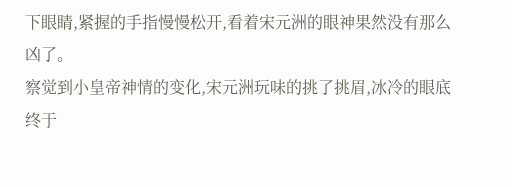下眼睛,紧握的手指慢慢松开,看着宋元洲的眼神果然没有那么凶了。
察觉到小皇帝神情的变化,宋元洲玩味的挑了挑眉,冰冷的眼底终于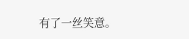有了一丝笑意。